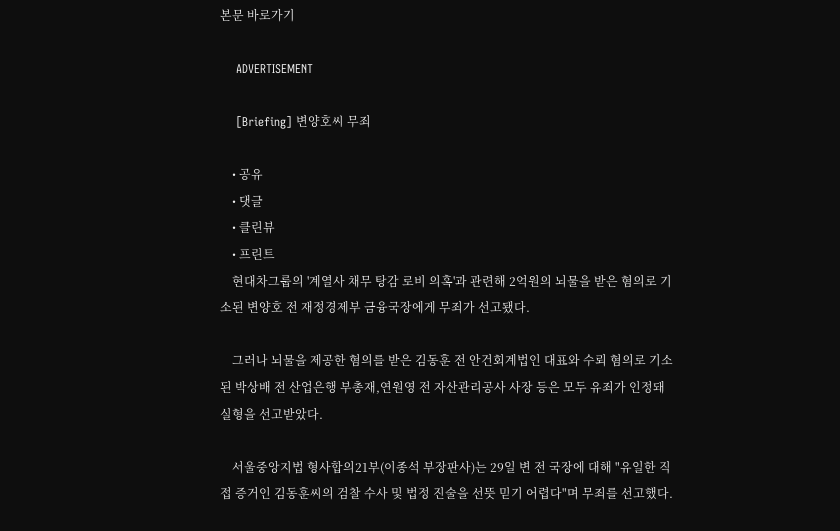본문 바로가기

    ADVERTISEMENT

    [Briefing] 변양호씨 무죄

    • 공유
    • 댓글
    • 클린뷰
    • 프린트
    현대차그룹의 '계열사 채무 탕감 로비 의혹'과 관련해 2억원의 뇌물을 받은 혐의로 기소된 변양호 전 재정경제부 금융국장에게 무죄가 선고됐다.

    그러나 뇌물을 제공한 혐의를 받은 김동훈 전 안건회계법인 대표와 수뢰 혐의로 기소된 박상배 전 산업은행 부총재,연원영 전 자산관리공사 사장 등은 모두 유죄가 인정돼 실형을 선고받았다.

    서울중앙지법 형사합의21부(이종석 부장판사)는 29일 변 전 국장에 대해 "유일한 직접 증거인 김동훈씨의 검찰 수사 및 법정 진술을 선뜻 믿기 어렵다"며 무죄를 선고했다.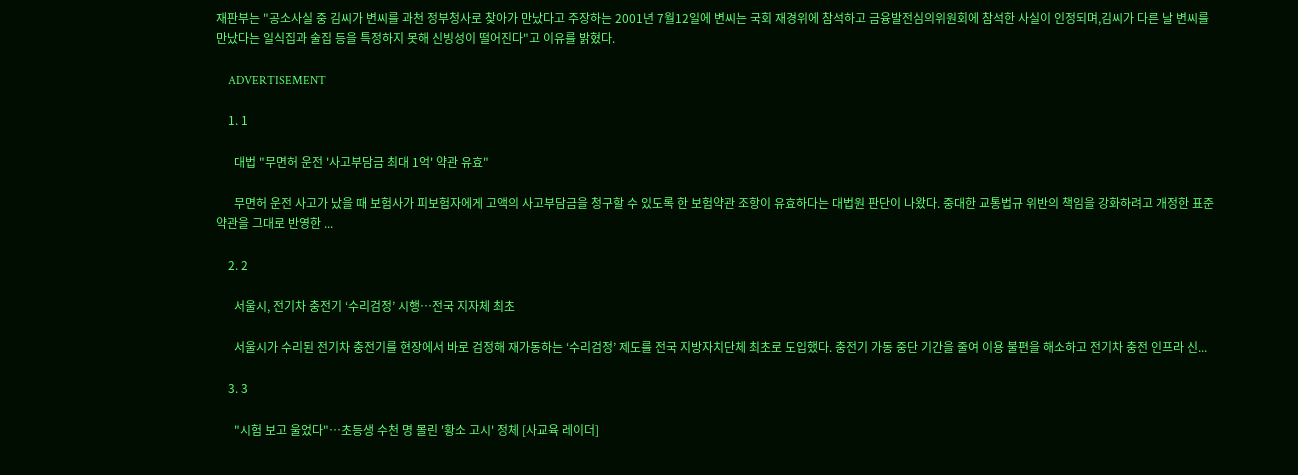재판부는 "공소사실 중 김씨가 변씨를 과천 정부청사로 찾아가 만났다고 주장하는 2001년 7월12일에 변씨는 국회 재경위에 참석하고 금융발전심의위원회에 참석한 사실이 인정되며,김씨가 다른 날 변씨를 만났다는 일식집과 술집 등을 특정하지 못해 신빙성이 떨어진다"고 이유를 밝혔다.

    ADVERTISEMENT

    1. 1

      대법 "무면허 운전 '사고부담금 최대 1억' 약관 유효"

      무면허 운전 사고가 났을 때 보험사가 피보험자에게 고액의 사고부담금을 청구할 수 있도록 한 보험약관 조항이 유효하다는 대법원 판단이 나왔다. 중대한 교통법규 위반의 책임을 강화하려고 개정한 표준약관을 그대로 반영한 ...

    2. 2

      서울시, 전기차 충전기 ‘수리검정’ 시행…전국 지자체 최초

      서울시가 수리된 전기차 충전기를 현장에서 바로 검정해 재가동하는 ‘수리검정’ 제도를 전국 지방자치단체 최초로 도입했다. 충전기 가동 중단 기간을 줄여 이용 불편을 해소하고 전기차 충전 인프라 신...

    3. 3

      "시험 보고 울었다"…초등생 수천 명 몰린 '황소 고시' 정체 [사교육 레이더]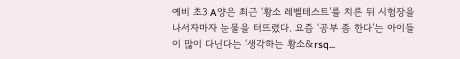예비 초3 A양은 최근 ‘황소 레벨테스트’를 치른 뒤 시험장을 나서자마자 눈물을 터뜨렸다. 요즘 ‘공부 좀 한다’는 아이들이 많이 다닌다는 ‘생각하는 황소&rsq...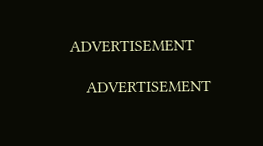ADVERTISEMENT

    ADVERTISEMENT